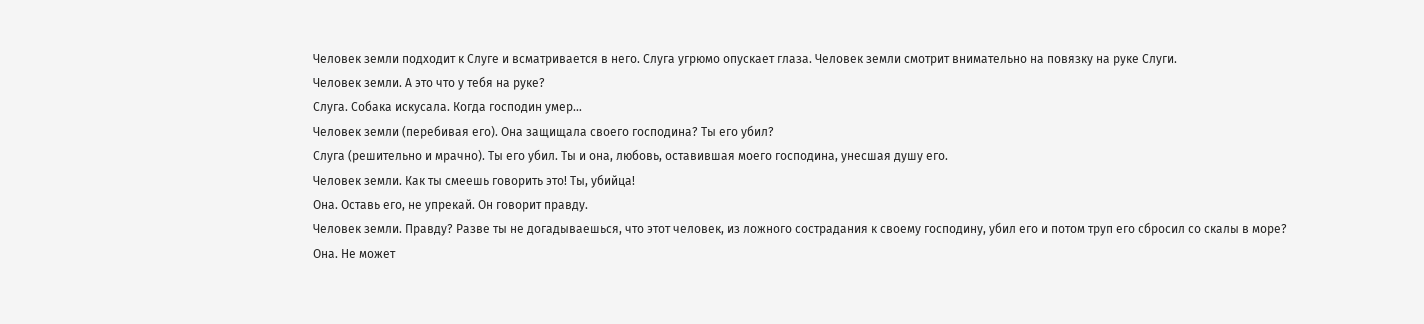Человек земли подходит к Слуге и всматривается в него. Слуга угрюмо опускает глаза. Человек земли смотрит внимательно на повязку на руке Слуги.
Человек земли. А это что у тебя на руке?
Слуга. Собака искусала. Когда господин умер…
Человек земли (перебивая его). Она защищала своего господина? Ты его убил?
Слуга (решительно и мрачно). Ты его убил. Ты и она, любовь, оставившая моего господина, унесшая душу его.
Человек земли. Как ты смеешь говорить это! Ты, убийца!
Она. Оставь его, не упрекай. Он говорит правду.
Человек земли. Правду? Разве ты не догадываешься, что этот человек, из ложного сострадания к своему господину, убил его и потом труп его сбросил со скалы в море?
Она. Не может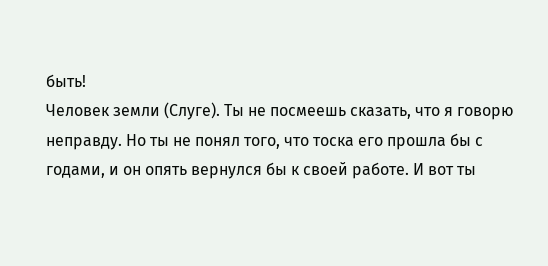быть!
Человек земли (Слуге). Ты не посмеешь сказать, что я говорю неправду. Но ты не понял того, что тоска его прошла бы с годами, и он опять вернулся бы к своей работе. И вот ты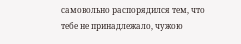самовольно распорядился тем, что тебе не принадлежало, чужою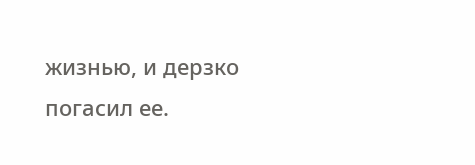жизнью, и дерзко погасил ее.